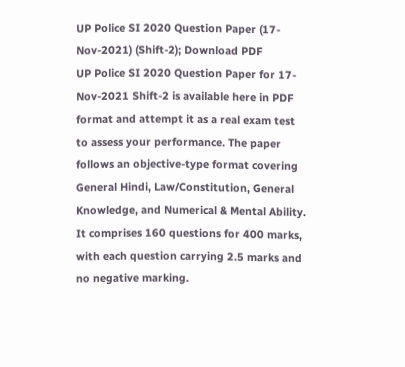UP Police SI 2020 Question Paper (17-Nov-2021) (Shift-2); Download PDF
UP Police SI 2020 Question Paper for 17-Nov-2021 Shift-2 is available here in PDF format and attempt it as a real exam test to assess your performance. The paper follows an objective-type format covering General Hindi, Law/Constitution, General Knowledge, and Numerical & Mental Ability. It comprises 160 questions for 400 marks, with each question carrying 2.5 marks and no negative marking.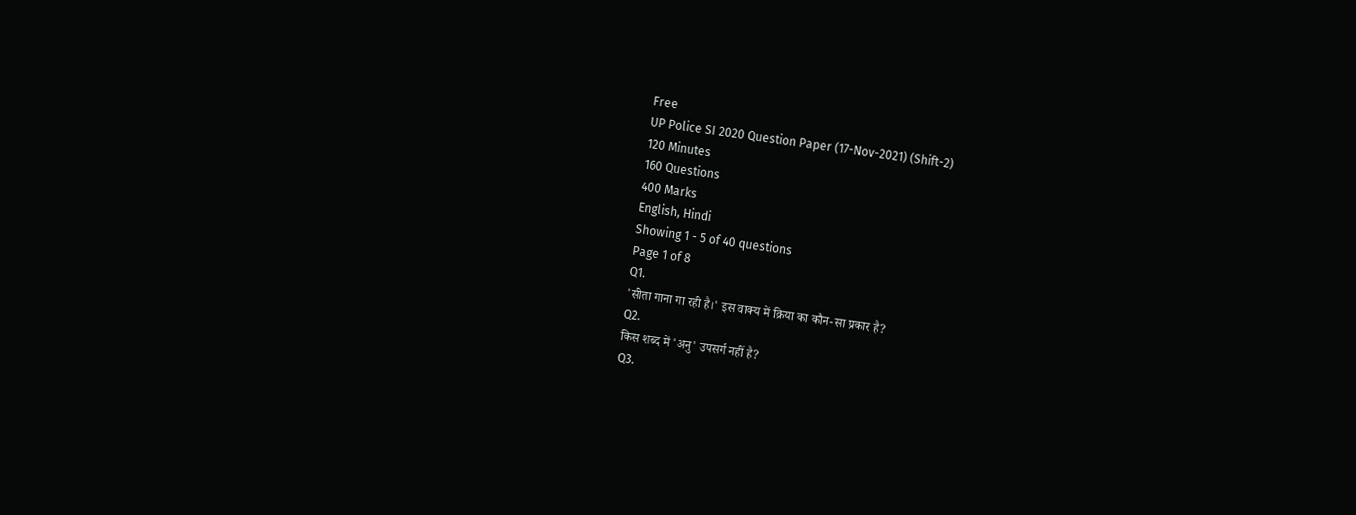Free
UP Police SI 2020 Question Paper (17-Nov-2021) (Shift-2)
120 Minutes
160 Questions
400 Marks
English, Hindi
Showing 1 - 5 of 40 questions
Page 1 of 8
Q1.
'सीता गाना गा रही है।' इस वाक्य में क्रिया का कौन-सा प्रकार है?
Q2.
किस शब्द में 'अनु' उपसर्ग नहीं है?
Q3.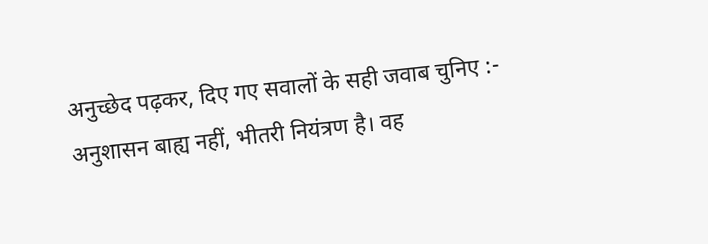अनुच्छेद पढ़कर, दिए गए सवालों के सही जवाब चुनिए :- अनुशासन बाह्य नहीं, भीतरी नियंत्रण है। वह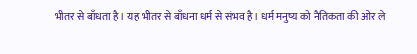भीतर से बाँधता है। यह भीतर से बाँधना धर्म से संभव है। धर्म मनुष्य को नैतिकता की ओर ले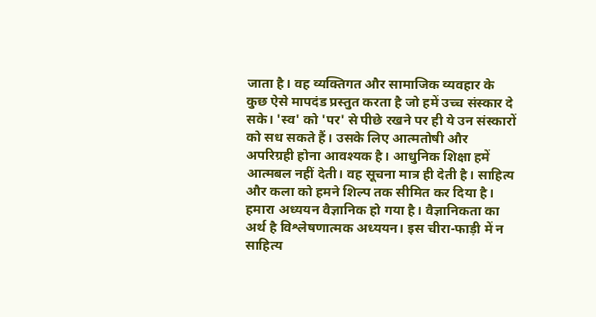जाता है। वह व्यक्तिगत और सामाजिक व्यवहार के कुछ ऐसे मापदंड प्रस्तुत करता है जो हमें उच्च संस्कार दे सके। 'स्व' को 'पर' से पीछे रखने पर ही ये उन संस्कारों को सध सकते हैं। उसके लिए आत्मतोषी और अपरिग्रही होना आवश्यक है। आधुनिक शिक्षा हमें आत्मबल नहीं देती। वह सूचना मात्र ही देती है। साहित्य और कला को हमने शिल्प तक सीमित कर दिया है। हमारा अध्ययन वैज्ञानिक हो गया है। वैज्ञानिकता का अर्थ है विश्लेषणात्मक अध्ययन। इस चीरा-फाड़ी में न साहित्य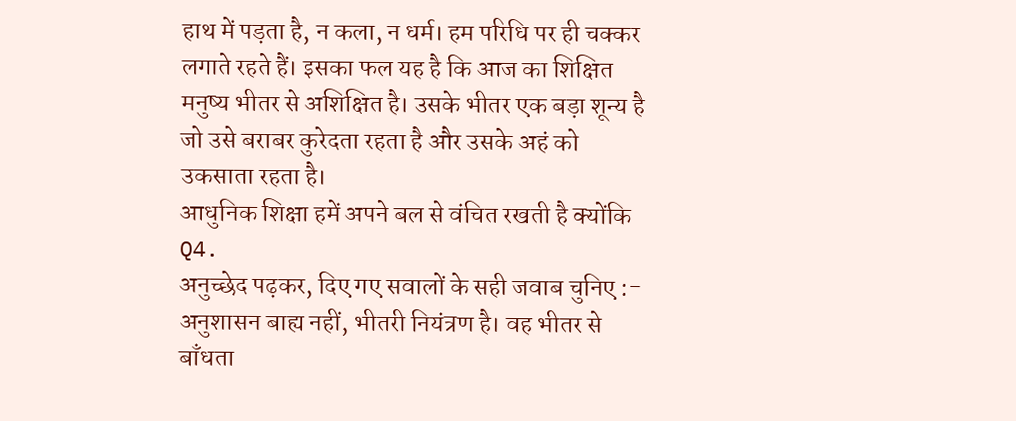हाथ में पड़ता है, न कला, न धर्म। हम परिधि पर ही चक्कर लगाते रहते हैं। इसका फल यह है कि आज का शिक्षित मनुष्य भीतर से अशिक्षित है। उसके भीतर एक बड़ा शून्य है जो उसे बराबर कुरेदता रहता है और उसके अहं को उकसाता रहता है।
आधुनिक शिक्षा हमें अपने बल से वंचित रखती है क्योंकि
Q4.
अनुच्छेद पढ़कर, दिए गए सवालों के सही जवाब चुनिए :- अनुशासन बाह्य नहीं, भीतरी नियंत्रण है। वह भीतर से बाँधता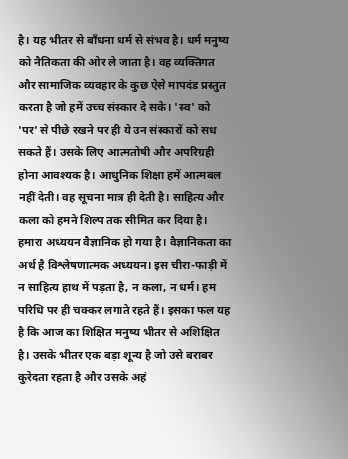है। यह भीतर से बाँधना धर्म से संभव है। धर्म मनुष्य को नैतिकता की ओर ले जाता है। वह व्यक्तिगत और सामाजिक व्यवहार के कुछ ऐसे मापदंड प्रस्तुत करता है जो हमें उच्च संस्कार दे सके। 'स्व' को 'पर' से पीछे रखने पर ही ये उन संस्कारों को सध सकते हैं। उसके लिए आत्मतोषी और अपरिग्रही होना आवश्यक है। आधुनिक शिक्षा हमें आत्मबल नहीं देती। वह सूचना मात्र ही देती है। साहित्य और कला को हमने शिल्प तक सीमित कर दिया है। हमारा अध्ययन वैज्ञानिक हो गया है। वैज्ञानिकता का अर्थ है विश्लेषणात्मक अध्ययन। इस चीरा-फाड़ी में न साहित्य हाथ में पड़ता है, न कला, न धर्म। हम परिधि पर ही चक्कर लगाते रहते हैं। इसका फल यह है कि आज का शिक्षित मनुष्य भीतर से अशिक्षित है। उसके भीतर एक बड़ा शून्य है जो उसे बराबर कुरेदता रहता है और उसके अहं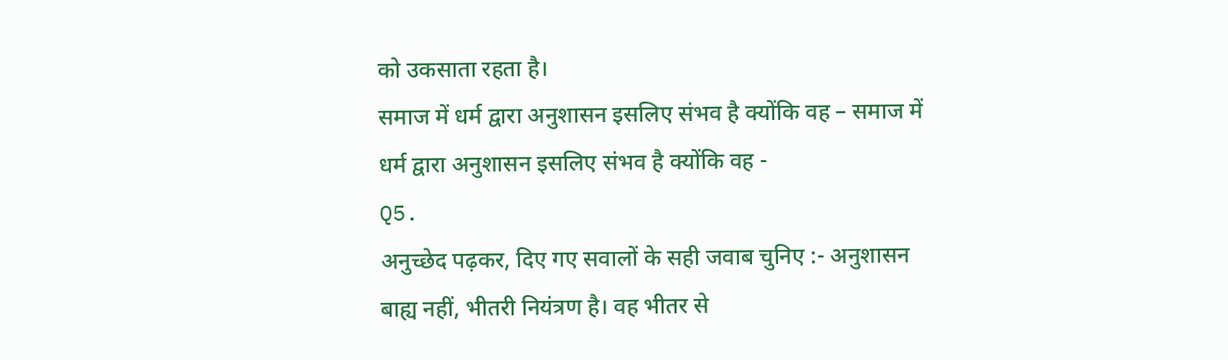को उकसाता रहता है।
समाज में धर्म द्वारा अनुशासन इसलिए संभव है क्योंकि वह – समाज में धर्म द्वारा अनुशासन इसलिए संभव है क्योंकि वह -
Q5.
अनुच्छेद पढ़कर, दिए गए सवालों के सही जवाब चुनिए :- अनुशासन बाह्य नहीं, भीतरी नियंत्रण है। वह भीतर से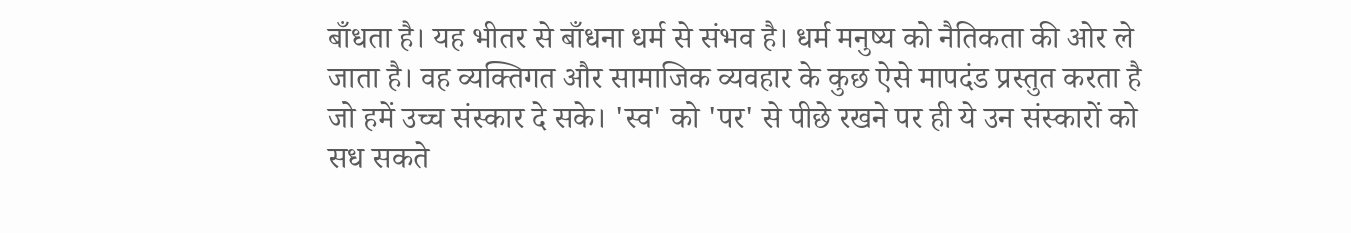बाँधता है। यह भीतर से बाँधना धर्म से संभव है। धर्म मनुष्य को नैतिकता की ओर ले जाता है। वह व्यक्तिगत और सामाजिक व्यवहार के कुछ ऐसे मापदंड प्रस्तुत करता है जो हमें उच्च संस्कार दे सके। 'स्व' को 'पर' से पीछे रखने पर ही ये उन संस्कारों को सध सकते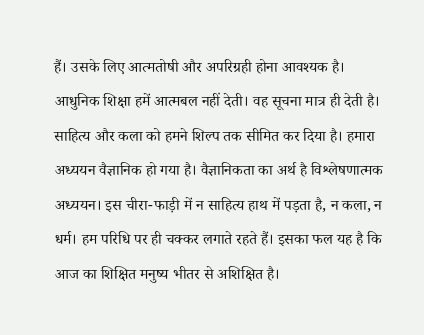हैं। उसके लिए आत्मतोषी और अपरिग्रही होना आवश्यक है। आधुनिक शिक्षा हमें आत्मबल नहीं देती। वह सूचना मात्र ही देती है। साहित्य और कला को हमने शिल्प तक सीमित कर दिया है। हमारा अध्ययन वैज्ञानिक हो गया है। वैज्ञानिकता का अर्थ है विश्लेषणात्मक अध्ययन। इस चीरा-फाड़ी में न साहित्य हाथ में पड़ता है, न कला, न धर्म। हम परिधि पर ही चक्कर लगाते रहते हैं। इसका फल यह है कि आज का शिक्षित मनुष्य भीतर से अशिक्षित है।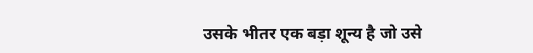उसके भीतर एक बड़ा शून्य है जो उसे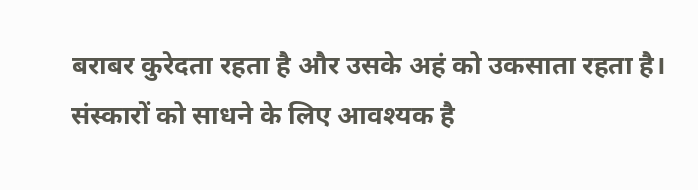बराबर कुरेदता रहता है और उसके अहं को उकसाता रहता है।
संस्कारों को साधने के लिए आवश्यक है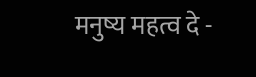मनुष्य महत्व दे -